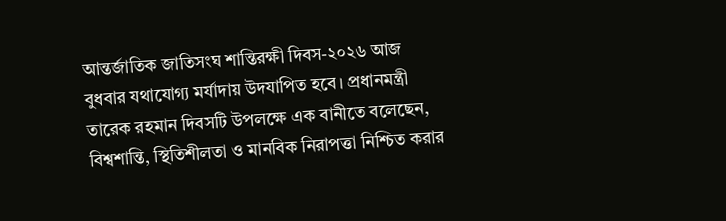আন্তর্জাতিক জাতিসংঘ শান্তিরক্ষী দিবস-২০২৬ আজ বুধবার যথাযোগ্য মর্যাদায় উদযাপিত হবে। প্রধানমন্ত্রী তারেক রহমান দিবসটি উপলক্ষে এক বানীতে বলেছেন, বিশ্বশান্তি, স্থিতিশীলতা ও মানবিক নিরাপত্তা নিশ্চিত করার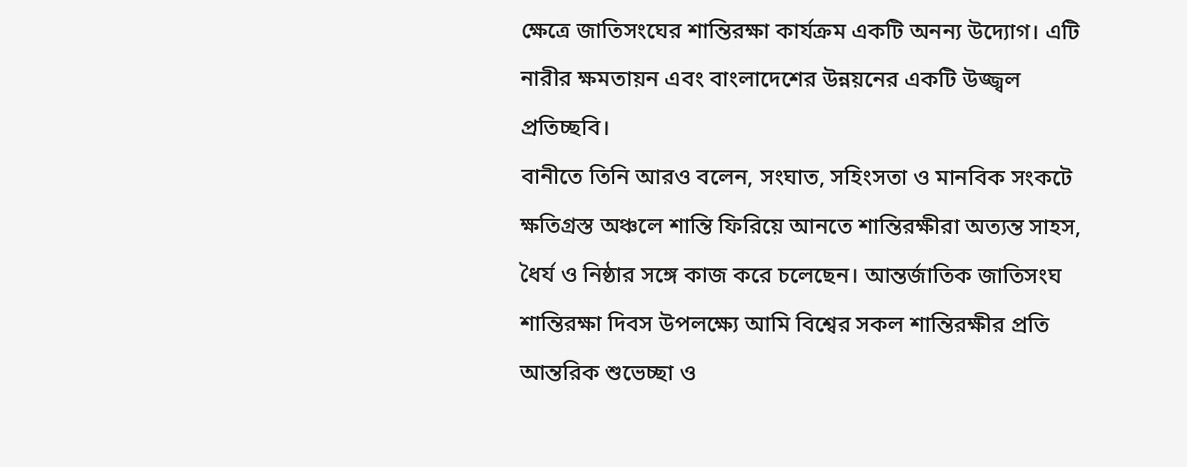ক্ষেত্রে জাতিসংঘের শান্তিরক্ষা কার্যক্রম একটি অনন্য উদ্যোগ। এটি নারীর ক্ষমতায়ন এবং বাংলাদেশের উন্নয়নের একটি উজ্জ্বল প্রতিচ্ছবি।
বানীতে তিনি আরও বলেন, সংঘাত, সহিংসতা ও মানবিক সংকটে ক্ষতিগ্রস্ত অঞ্চলে শান্তি ফিরিয়ে আনতে শান্তিরক্ষীরা অত্যন্ত সাহস, ধৈর্য ও নিষ্ঠার সঙ্গে কাজ করে চলেছেন। আন্তর্জাতিক জাতিসংঘ শান্তিরক্ষা দিবস উপলক্ষ্যে আমি বিশ্বের সকল শান্তিরক্ষীর প্রতি আন্তরিক শুভেচ্ছা ও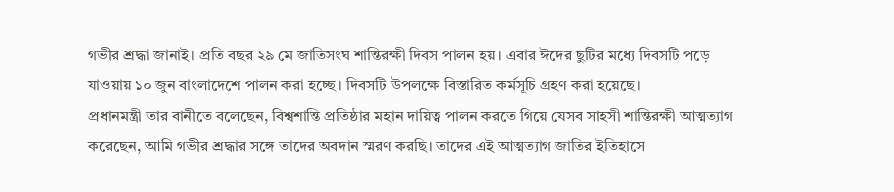গভীর শ্রদ্ধা জানাই। প্রতি বছর ২৯ মে জাতিসংঘ শান্তিরক্ষী দিবস পালন হয়। এবার ঈদের ছুটির মধ্যে দিবসটি পড়ে যাওয়ায় ১০ জুন বাংলাদেশে পালন করা হচ্ছে। দিবসটি উপলক্ষে বিস্তারিত কর্মসূচি গ্রহণ করা হয়েছে।
প্রধানমন্ত্রী তার বানীতে বলেছেন, বিশ্বশান্তি প্রতিষ্ঠার মহান দায়িত্ব পালন করতে গিয়ে যেসব সাহসী শান্তিরক্ষী আত্মত্যাগ করেছেন, আমি গভীর শ্রদ্ধার সঙ্গে তাদের অবদান স্মরণ করছি। তাদের এই আত্মত্যাগ জাতির ইতিহাসে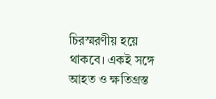চিরস্মরণীয় হয়ে থাকবে। একই সঙ্গে আহত ও ক্ষতিগ্রস্ত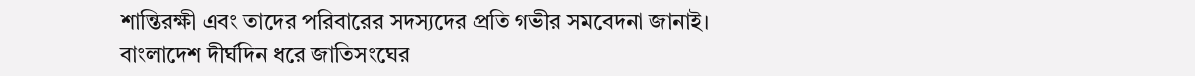শান্তিরক্ষী এবং তাদের পরিবারের সদস্যদের প্রতি গভীর সমবেদনা জানাই।
বাংলাদেশ দীর্ঘদিন ধরে জাতিসংঘের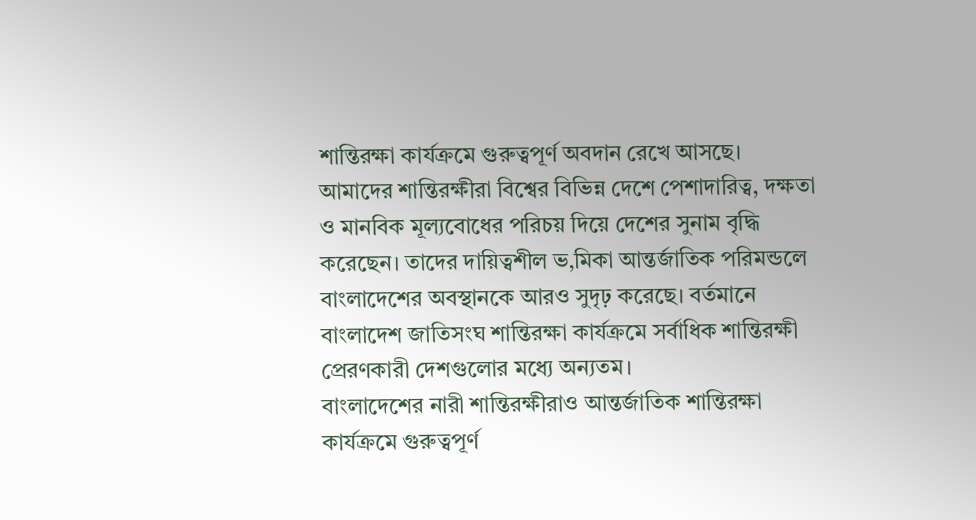শান্তিরক্ষা কার্যক্রমে গুরুত্বপূর্ণ অবদান রেখে আসছে। আমাদের শান্তিরক্ষীরা বিশ্বের বিভিন্ন দেশে পেশাদারিত্ব, দক্ষতা ও মানবিক মূল্যবোধের পরিচয় দিয়ে দেশের সুনাম বৃদ্ধি করেছেন। তাদের দায়িত্বশীল ভ‚মিকা আন্তর্জাতিক পরিমন্ডলে বাংলাদেশের অবস্থানকে আরও সুদৃঢ় করেছে। বর্তমানে বাংলাদেশ জাতিসংঘ শান্তিরক্ষা কার্যক্রমে সর্বাধিক শান্তিরক্ষী প্রেরণকারী দেশগুলোর মধ্যে অন্যতম।
বাংলাদেশের নারী শান্তিরক্ষীরাও আন্তর্জাতিক শান্তিরক্ষা কার্যক্রমে গুরুত্বপূর্ণ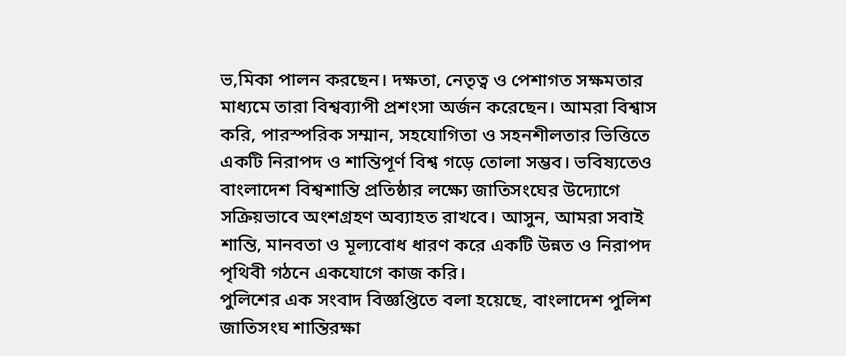ভ‚মিকা পালন করছেন। দক্ষতা, নেতৃত্ব ও পেশাগত সক্ষমতার মাধ্যমে তারা বিশ্বব্যাপী প্রশংসা অর্জন করেছেন। আমরা বিশ্বাস করি, পারস্পরিক সম্মান, সহযোগিতা ও সহনশীলতার ভিত্তিতে একটি নিরাপদ ও শান্তিপূর্ণ বিশ্ব গড়ে তোলা সম্ভব। ভবিষ্যতেও বাংলাদেশ বিশ্বশান্তি প্রতিষ্ঠার লক্ষ্যে জাতিসংঘের উদ্যোগে সক্রিয়ভাবে অংশগ্রহণ অব্যাহত রাখবে। আসুন, আমরা সবাই শান্তি, মানবতা ও মূল্যবোধ ধারণ করে একটি উন্নত ও নিরাপদ পৃথিবী গঠনে একযোগে কাজ করি।
পুলিশের এক সংবাদ বিজ্ঞপ্তিতে বলা হয়েছে, বাংলাদেশ পুলিশ জাতিসংঘ শান্তিরক্ষা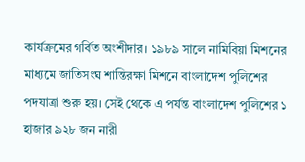কার্যক্রমের গর্বিত অংশীদার। ১৯৮৯ সালে নামিবিয়া মিশনের মাধ্যমে জাতিসংঘ শান্তিরক্ষা মিশনে বাংলাদেশ পুলিশের পদযাত্রা শুরু হয়। সেই থেকে এ পর্যন্ত বাংলাদেশ পুলিশের ১ হাজার ৯২৮ জন নারী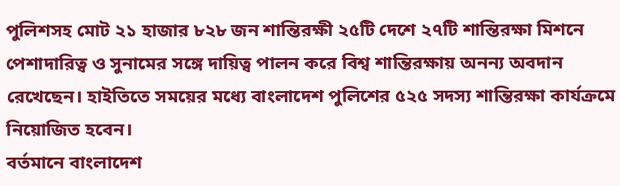পুলিশসহ মোট ২১ হাজার ৮২৮ জন শান্তিরক্ষী ২৫টি দেশে ২৭টি শান্তিরক্ষা মিশনে পেশাদারিত্ব ও সুনামের সঙ্গে দায়িত্ব পালন করে বিশ্ব শান্তিরক্ষায় অনন্য অবদান রেখেছেন। হাইতিতে সময়ের মধ্যে বাংলাদেশ পুলিশের ৫২৫ সদস্য শান্তিরক্ষা কার্যক্রমে নিয়োজিত হবেন।
বর্তমানে বাংলাদেশ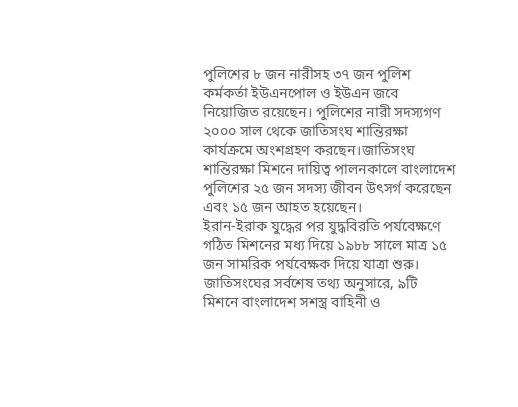পুলিশের ৮ জন নারীসহ ৩৭ জন পুলিশ কর্মকর্তা ইউএনপোল ও ইউএন জবে নিয়োজিত রয়েছেন। পুলিশের নারী সদস্যগণ ২০০০ সাল থেকে জাতিসংঘ শান্তিরক্ষা কার্যক্রমে অংশগ্রহণ করছেন।জাতিসংঘ শান্তিরক্ষা মিশনে দায়িত্ব পালনকালে বাংলাদেশ পুলিশের ২৫ জন সদস্য জীবন উৎসর্গ করেছেন এবং ১৫ জন আহত হয়েছেন।
ইরান-ইরাক যুদ্ধের পর যুদ্ধবিরতি পর্যবেক্ষণে গঠিত মিশনের মধ্য দিয়ে ১৯৮৮ সালে মাত্র ১৫ জন সামরিক পর্যবেক্ষক দিয়ে যাত্রা শুরু। জাতিসংঘের সর্বশেষ তথ্য অনুসারে, ৯টি মিশনে বাংলাদেশ সশস্ত্র বাহিনী ও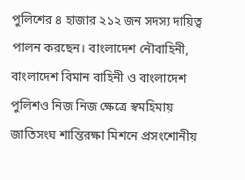পুলিশের ৪ হাজার ২১২ জন সদস্য দায়িত্ব পালন করছেন। বাংলাদেশ নৌবাহিনী, বাংলাদেশ বিমান বাহিনী ও বাংলাদেশ পুলিশও নিজ নিজ ক্ষেত্রে স্বমহিমায় জাতিসংঘ শান্তিরক্ষা মিশনে প্রসংশোনীয়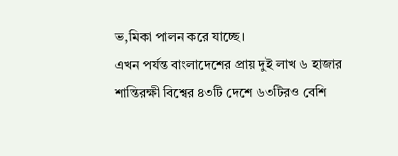ভ‚মিকা পালন করে যাচ্ছে।
এখন পর্যন্ত বাংলাদেশের প্রায় দুই লাখ ৬ হাজার শান্তিরক্ষী বিশ্বের ৪৩টি দেশে ৬৩টিরও বেশি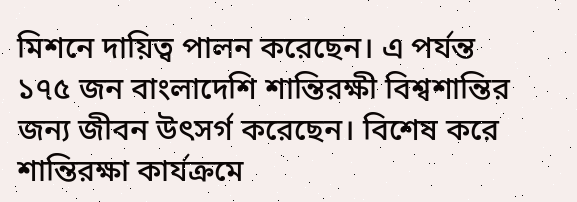মিশনে দায়িত্ব পালন করেছেন। এ পর্যন্ত ১৭৫ জন বাংলাদেশি শান্তিরক্ষী বিশ্বশান্তির জন্য জীবন উৎসর্গ করেছেন। বিশেষ করে শান্তিরক্ষা কার্যক্রমে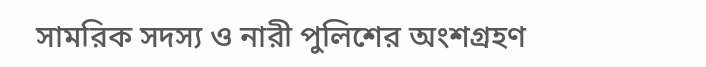সামরিক সদস্য ও নারী পুলিশের অংশগ্রহণ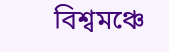বিশ্বমঞ্চে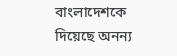বাংলাদেশকে দিয়েছে অনন্য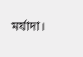মর্যাদা।